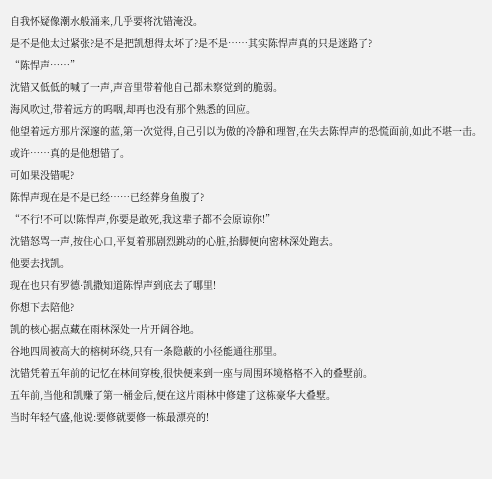自我怀疑像潮水般涌来,几乎要将沈错淹没。
是不是他太过紧张?是不是把凯想得太坏了?是不是……其实陈悍声真的只是迷路了?
“陈悍声……”
沈错又低低的喊了一声,声音里带着他自己都未察觉到的脆弱。
海风吹过,带着远方的呜咽,却再也没有那个熟悉的回应。
他望着远方那片深邃的蓝,第一次觉得,自己引以为傲的冷静和理智,在失去陈悍声的恐慌面前,如此不堪一击。
或许……真的是他想错了。
可如果没错呢?
陈悍声现在是不是已经……已经葬身鱼腹了?
“不行!不可以!陈悍声,你要是敢死,我这辈子都不会原谅你!”
沈错怒骂一声,按住心口,平复着那剧烈跳动的心脏,抬脚便向密林深处跑去。
他要去找凯。
现在也只有罗德·凯撒知道陈悍声到底去了哪里!
你想下去陪他?
凯的核心据点藏在雨林深处一片开阔谷地。
谷地四周被高大的榕树环绕,只有一条隐蔽的小径能通往那里。
沈错凭着五年前的记忆在林间穿梭,很快便来到一座与周围环境格格不入的叠墅前。
五年前,当他和凯赚了第一桶金后,便在这片雨林中修建了这栋豪华大叠墅。
当时年轻气盛,他说:要修就要修一栋最漂亮的!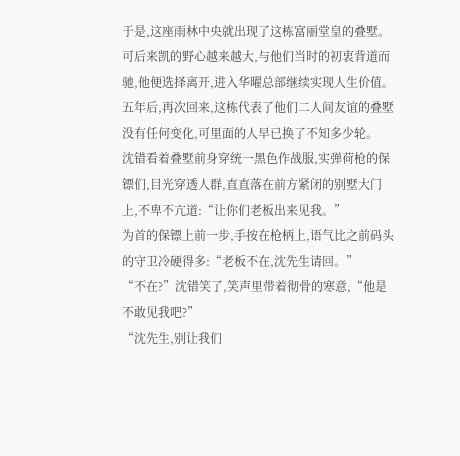于是,这座雨林中央就出现了这栋富丽堂皇的叠墅。
可后来凯的野心越来越大,与他们当时的初衷背道而驰,他便选择离开,进入华曜总部继续实现人生价值。
五年后,再次回来,这栋代表了他们二人间友谊的叠墅没有任何变化,可里面的人早已换了不知多少轮。
沈错看着叠墅前身穿统一黑色作战服,实弹荷枪的保镖们,目光穿透人群,直直落在前方紧闭的别墅大门上,不卑不亢道:“让你们老板出来见我。”
为首的保镖上前一步,手按在枪柄上,语气比之前码头的守卫冷硬得多:“老板不在,沈先生请回。”
“不在?”沈错笑了,笑声里带着彻骨的寒意,“他是不敢见我吧?”
“沈先生,别让我们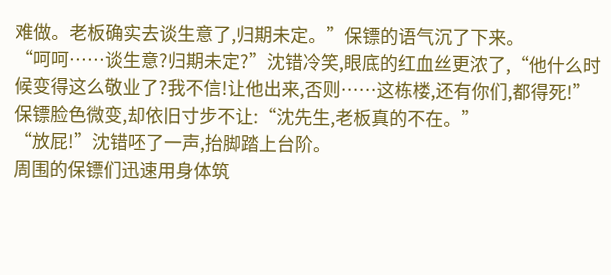难做。老板确实去谈生意了,归期未定。”保镖的语气沉了下来。
“呵呵……谈生意?归期未定?”沈错冷笑,眼底的红血丝更浓了,“他什么时候变得这么敬业了?我不信!让他出来,否则……这栋楼,还有你们,都得死!”
保镖脸色微变,却依旧寸步不让:“沈先生,老板真的不在。”
“放屁!”沈错呸了一声,抬脚踏上台阶。
周围的保镖们迅速用身体筑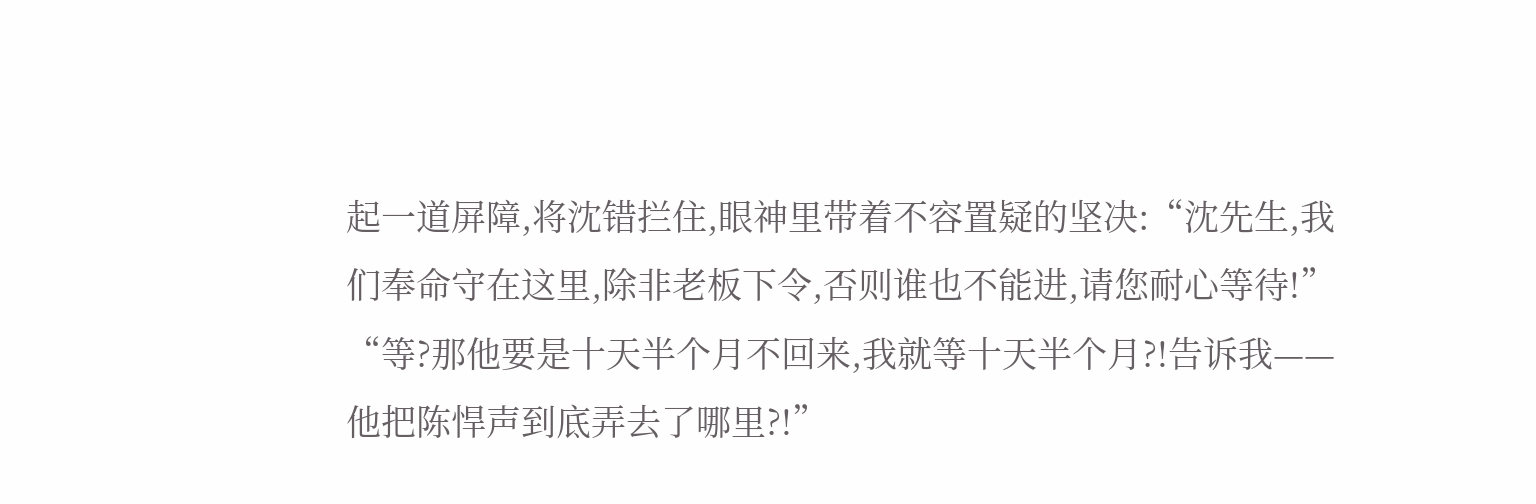起一道屏障,将沈错拦住,眼神里带着不容置疑的坚决:“沈先生,我们奉命守在这里,除非老板下令,否则谁也不能进,请您耐心等待!”
“等?那他要是十天半个月不回来,我就等十天半个月?!告诉我——他把陈悍声到底弄去了哪里?!”